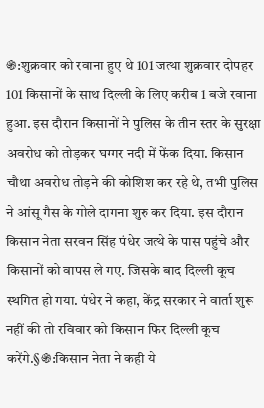֍:शुक्रवार को रवाना हुए थे 101 जत्था शुक्रवार दोपहर 101 किसानों के साथ दिल्ली के लिए करीब 1 बजे रवाना हुआ. इस दौरान किसानों ने पुलिस के तीन स्तर के सुरक्षा अवरोध को तोड़कर घग्गर नदी में फेंक दिया. किसान चौथा अवरोध तोड़ने की कोशिश कर रहे थे, तभी पुलिस ने आंसू गैस के गोले दागना शुरु कर दिया. इस दौरान किसान नेता सरवन सिंह पंधेर जत्थे के पास पहुंचे और किसानों को वापस ले गए. जिसके बाद दिल्ली कूच स्थगित हो गया. पंधेर ने कहा, केंद्र सरकार ने वार्ता शुरू नहीं की तो रविवार को किसान फिर दिल्ली कूच करेंगे.§֍:किसान नेता ने कही ये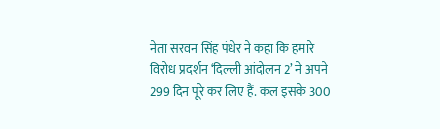नेता सरवन सिंह पंधेर ने कहा कि हमारे विरोध प्रदर्शन ‘दिल्ली आंदोलन 2’ ने अपने 299 दिन पूरे कर लिए हैं. कल इसके 300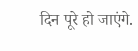दिन पूरे हो जाएंगे.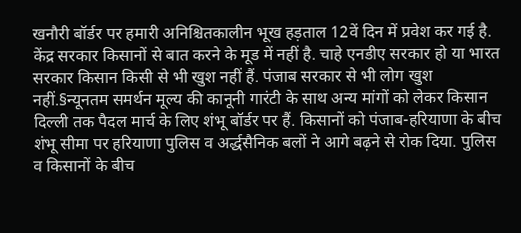खनौरी बॉर्डर पर हमारी अनिश्चितकालीन भूख हड़ताल 12वें दिन में प्रवेश कर गई है. केंद्र सरकार किसानों से बात करने के मूड में नहीं है. चाहे एनडीए सरकार हो या भारत सरकार किसान किसी से भी खुश नहीं हैं. पंजाब सरकार से भी लोग खुश नहीं.§न्यूनतम समर्थन मूल्य की कानूनी गारंटी के साथ अन्य मांगों को लेकर किसान दिल्ली तक पैदल मार्च के लिए शंभू बॉर्डर पर हैं. किसानों को पंजाब-हरियाणा के बीच शंभू सीमा पर हरियाणा पुलिस व अर्द्धसैनिक बलों ने आगे बढ़ने से रोक दिया. पुलिस व किसानों के बीच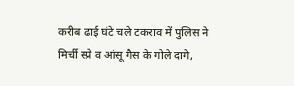करीब ढाई घंटे चले टकराव में पुलिस ने मिर्ची स्प्रे व आंसू गैस के गोले दागे,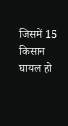जिसमें 15 किसान घायल हो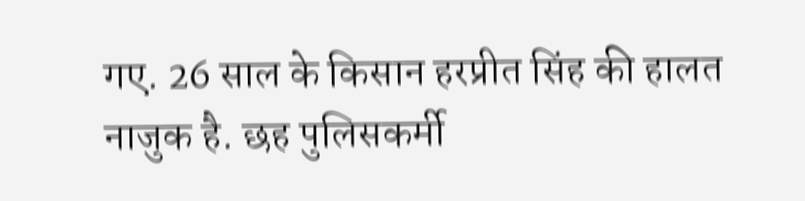गए. 26 साल के किसान हरप्रीत सिंह की हालत नाजुक है. छह पुलिसकर्मी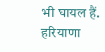भी घायल हैं. हरियाणा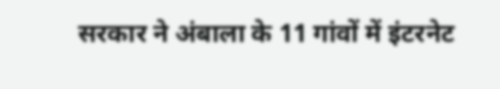सरकार ने अंबाला के 11 गांवों में इंटरनेट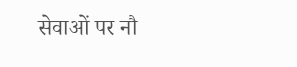सेवाओं पर नौ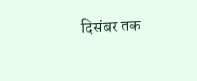दिसंबर तक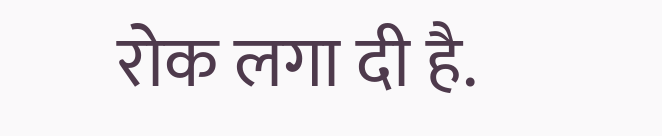रोक लगा दी है.